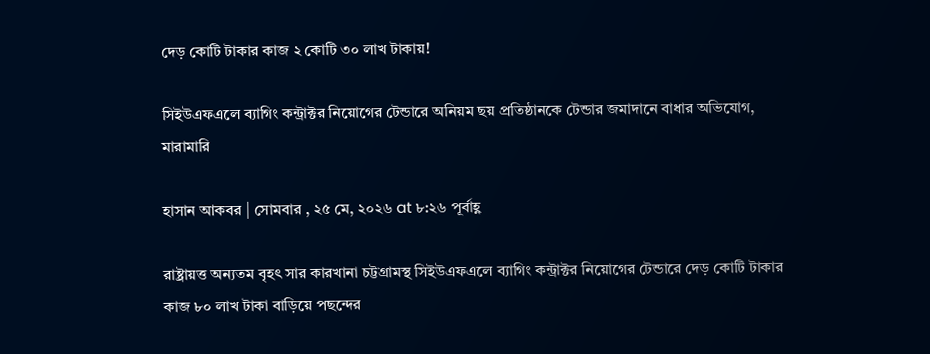দেড় কোটি টাকার কাজ ২ কোটি ৩০ লাখ টাকায়!

সিইউএফএলে ব্যাগিং কন্ট্রাক্টর নিয়োগের টেন্ডারে অনিয়ম ছয় প্রতিষ্ঠানকে টেন্ডার জমাদানে বাধার অভিযোগ, মারামারি

হাসান আকবর | সোমবার , ২৫ মে, ২০২৬ at ৮:২৬ পূর্বাহ্ণ

রাষ্ট্রায়ত্ত অন্যতম বৃহৎ সার কারখানা চট্টগ্রামস্থ সিইউএফএলে ব্যাগিং কন্ট্রাক্টর নিয়োগের টেন্ডারে দেড় কোটি টাকার কাজ ৮০ লাখ টাকা বাড়িয়ে পছন্দের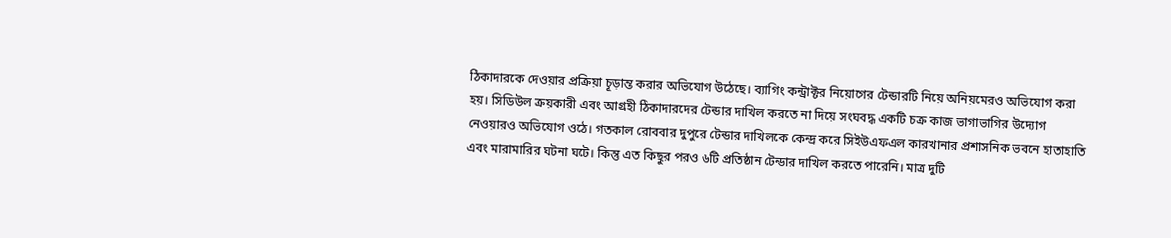ঠিকাদারকে দেওয়ার প্রক্রিয়া চূড়ান্ত করার অভিযোগ উঠেছে। ব্যাগিং কন্ট্রাক্টর নিয়োগের টেন্ডারটি নিয়ে অনিয়মেরও অভিযোগ করা হয়। সিডিউল ক্রয়কারী এবং আগ্রহী ঠিকাদারদের টেন্ডার দাখিল করতে না দিয়ে সংঘবদ্ধ একটি চক্র কাজ ভাগাভাগির উদ্যোগ নেওয়ারও অভিযোগ ওঠে। গতকাল রোববার দুপুরে টেন্ডার দাখিলকে কেন্দ্র করে সিইউএফএল কারখানার প্রশাসনিক ভবনে হাতাহাতি এবং মারামারির ঘটনা ঘটে। কিন্তু এত কিছুর পরও ৬টি প্রতিষ্ঠান টেন্ডার দাখিল করতে পারেনি। মাত্র দুটি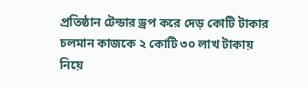প্রতিষ্ঠান টেন্ডার ড্রপ করে দেড় কোটি টাকার চলমান কাজকে ২ কোটি ৩০ লাখ টাকায় নিয়ে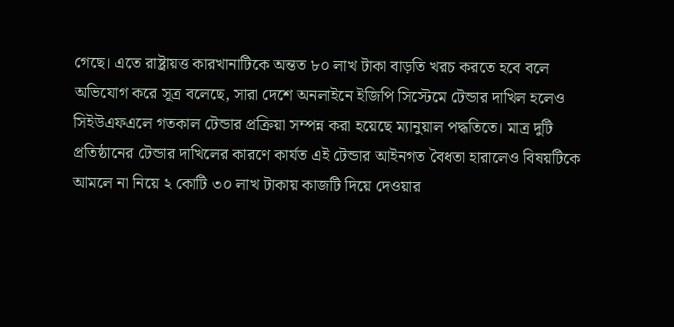গেছে। এতে রাষ্ট্রায়ত্ত কারখানাটিকে অন্তত ৮০ লাখ টাকা বাড়তি খরচ করতে হবে বলে অভিযোগ করে সূত্র বলেছে, সারা দেশে অনলাইনে ইজিপি সিস্টেমে টেন্ডার দাখিল হলেও সিইউএফএলে গতকাল টেন্ডার প্রক্রিয়া সম্পন্ন করা হয়েছে ম্যানুয়াল পদ্ধতিতে। মাত্র দুটি প্রতিষ্ঠানের টেন্ডার দাখিলের কারণে কার্যত এই টেন্ডার আইনগত বৈধতা হারালেও বিষয়টিকে আমলে না নিয়ে ২ কোটি ৩০ লাখ টাকায় কাজটি দিয়ে দেওয়ার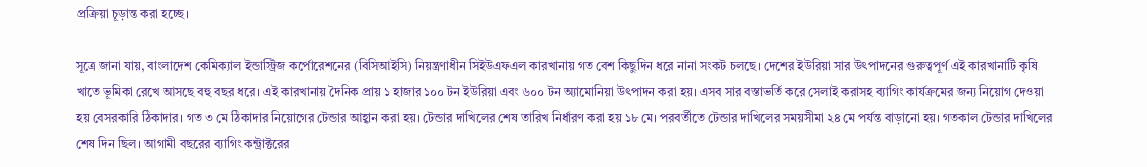প্রক্রিয়া চূড়ান্ত করা হচ্ছে।

সূত্রে জানা যায়, বাংলাদেশ কেমিক্যাল ইন্ডাস্ট্রিজ কর্পোরেশনের (বিসিআইসি) নিয়ন্ত্রণাধীন সিইউএফএল কারখানায় গত বেশ কিছুদিন ধরে নানা সংকট চলছে। দেশের ইউরিয়া সার উৎপাদনের গুরুত্বপূর্ণ এই কারখানাটি কৃষি খাতে ভূমিকা রেখে আসছে বহু বছর ধরে। এই কারখানায় দৈনিক প্রায় ১ হাজার ১০০ টন ইউরিয়া এবং ৬০০ টন অ্যামোনিয়া উৎপাদন করা হয়। এসব সার বস্তাভর্তি করে সেলাই করাসহ ব্যাগিং কার্যক্রমের জন্য নিয়োগ দেওয়া হয় বেসরকারি ঠিকাদার। গত ৩ মে ঠিকাদার নিয়োগের টেন্ডার আহ্বান করা হয়। টেন্ডার দাখিলের শেষ তারিখ নির্ধারণ করা হয় ১৮ মে। পরবর্তীতে টেন্ডার দাখিলের সময়সীমা ২৪ মে পর্যন্ত বাড়ানো হয়। গতকাল টেন্ডার দাখিলের শেষ দিন ছিল। আগামী বছরের ব্যাগিং কন্ট্রাক্টরের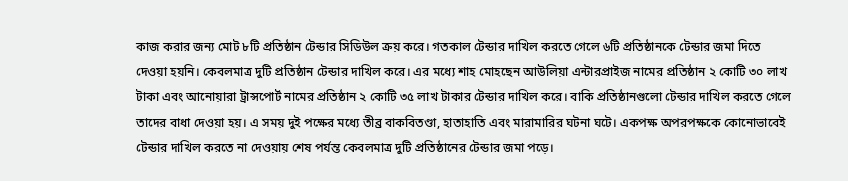কাজ করার জন্য মোট ৮টি প্রতিষ্ঠান টেন্ডার সিডিউল ক্রয় করে। গতকাল টেন্ডার দাখিল করতে গেলে ৬টি প্রতিষ্ঠানকে টেন্ডার জমা দিতে দেওয়া হয়নি। কেবলমাত্র দুটি প্রতিষ্ঠান টেন্ডার দাখিল করে। এর মধ্যে শাহ মোহছেন আউলিয়া এন্টারপ্রাইজ নামের প্রতিষ্ঠান ২ কোটি ৩০ লাখ টাকা এবং আনোয়ারা ট্রান্সপোর্ট নামের প্রতিষ্ঠান ২ কোটি ৩৫ লাখ টাকার টেন্ডার দাখিল করে। বাকি প্রতিষ্ঠানগুলো টেন্ডার দাখিল করতে গেলে তাদের বাধা দেওয়া হয়। এ সময় দুই পক্ষের মধ্যে তীব্র বাকবিতণ্ডা, হাতাহাতি এবং মারামারির ঘটনা ঘটে। একপক্ষ অপরপক্ষকে কোনোভাবেই টেন্ডার দাখিল করতে না দেওয়ায় শেষ পর্যন্ত কেবলমাত্র দুটি প্রতিষ্ঠানের টেন্ডার জমা পড়ে।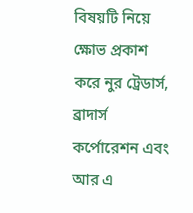বিষয়টি নিয়ে ক্ষোভ প্রকাশ করে নুর ট্রেডার্স, ব্রাদার্স কর্পোরেশন এবং আর এ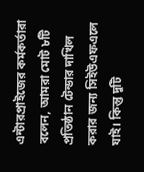এন্টারপ্রাইজের কর্মকর্তারা বলেন, আমরা মোট ৮টি প্রতিষ্ঠান টেন্ডার দাখিল করার জন্য সিইউএফএলে যাই। কিন্তু দুটি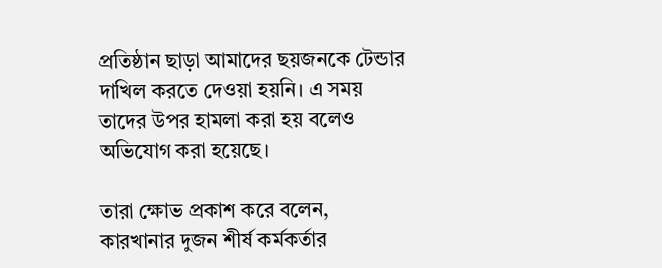প্রতিষ্ঠান ছাড়া আমাদের ছয়জনকে টেন্ডার দাখিল করতে দেওয়া হয়নি। এ সময় তাদের উপর হামলা করা হয় বলেও অভিযোগ করা হয়েছে।

তারা ক্ষোভ প্রকাশ করে বলেন, কারখানার দুজন শীর্ষ কর্মকর্তার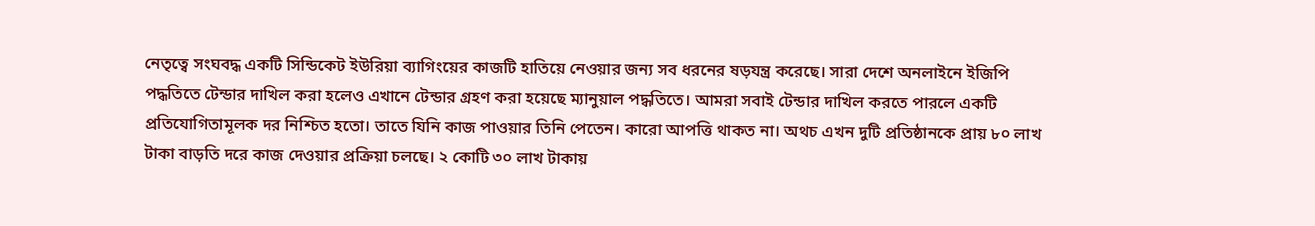নেতৃত্বে সংঘবদ্ধ একটি সিন্ডিকেট ইউরিয়া ব্যাগিংয়ের কাজটি হাতিয়ে নেওয়ার জন্য সব ধরনের ষড়যন্ত্র করেছে। সারা দেশে অনলাইনে ইজিপি পদ্ধতিতে টেন্ডার দাখিল করা হলেও এখানে টেন্ডার গ্রহণ করা হয়েছে ম্যানুয়াল পদ্ধতিতে। আমরা সবাই টেন্ডার দাখিল করতে পারলে একটি প্রতিযোগিতামূলক দর নিশ্চিত হতো। তাতে যিনি কাজ পাওয়ার তিনি পেতেন। কারো আপত্তি থাকত না। অথচ এখন দুটি প্রতিষ্ঠানকে প্রায় ৮০ লাখ টাকা বাড়তি দরে কাজ দেওয়ার প্রক্রিয়া চলছে। ২ কোটি ৩০ লাখ টাকায়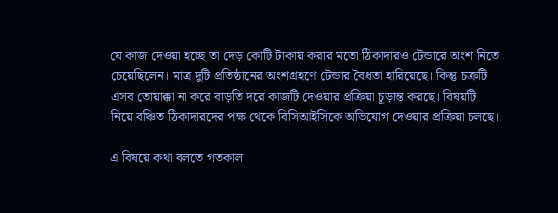যে কাজ দেওয়া হচ্ছে তা দেড় কোটি টাকায় করার মতো ঠিকাদারও টেন্ডারে অংশ নিতে চেয়েছিলেন। মাত্র দুটি প্রতিষ্ঠানের অংশগ্রহণে টেন্ডার বৈধতা হারিয়েছে। কিন্তু চক্রটি এসব তোয়াক্কা না করে বাড়তি দরে কাজটি দেওয়ার প্রক্রিয়া চূড়ান্ত করছে। বিষয়টি নিয়ে বঞ্চিত ঠিকাদারদের পক্ষ থেকে বিসিআইসিকে অভিযোগ দেওয়ার প্রক্রিয়া চলছে।

এ বিষয়ে কথা বলতে গতকাল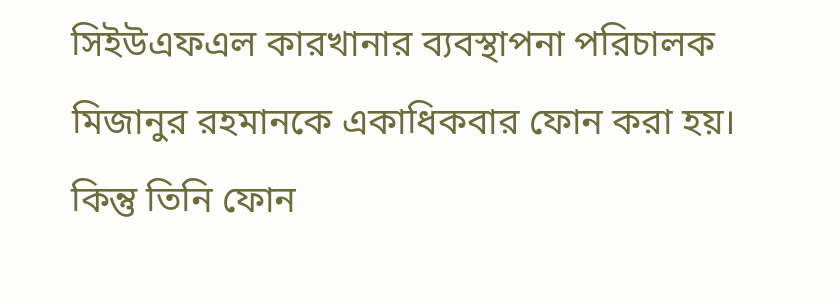সিইউএফএল কারখানার ব্যবস্থাপনা পরিচালক মিজানুর রহমানকে একাধিকবার ফোন করা হয়। কিন্তু তিনি ফোন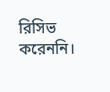রিসিভ করেননি।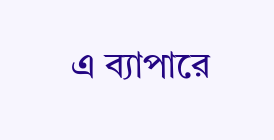এ ব্যাপারে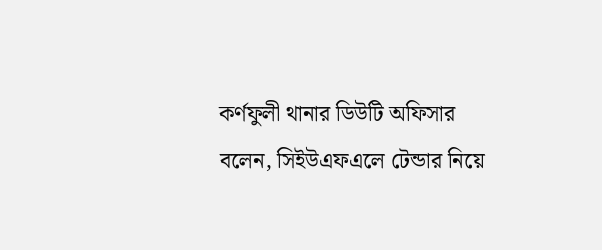কর্ণফুলী থানার ডিউটি অফিসার বলেন, সিইউএফএলে টেন্ডার নিয়ে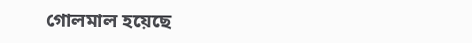গোলমাল হয়েছে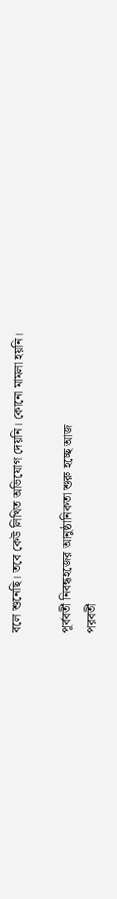বলে শুনেছি। তবে কেউ লিখিত অভিযোগ দেয়নি। কোনো মামলা হয়নি।

পূর্ববর্তী নিবন্ধহজের আনুষ্ঠানিকতা শুরু হচ্ছে আজ
পরবর্তী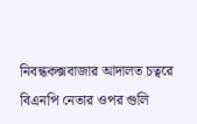নিবন্ধকক্সবাজার আদালত চত্বরে বিএনপি নেতার ওপর গুলি